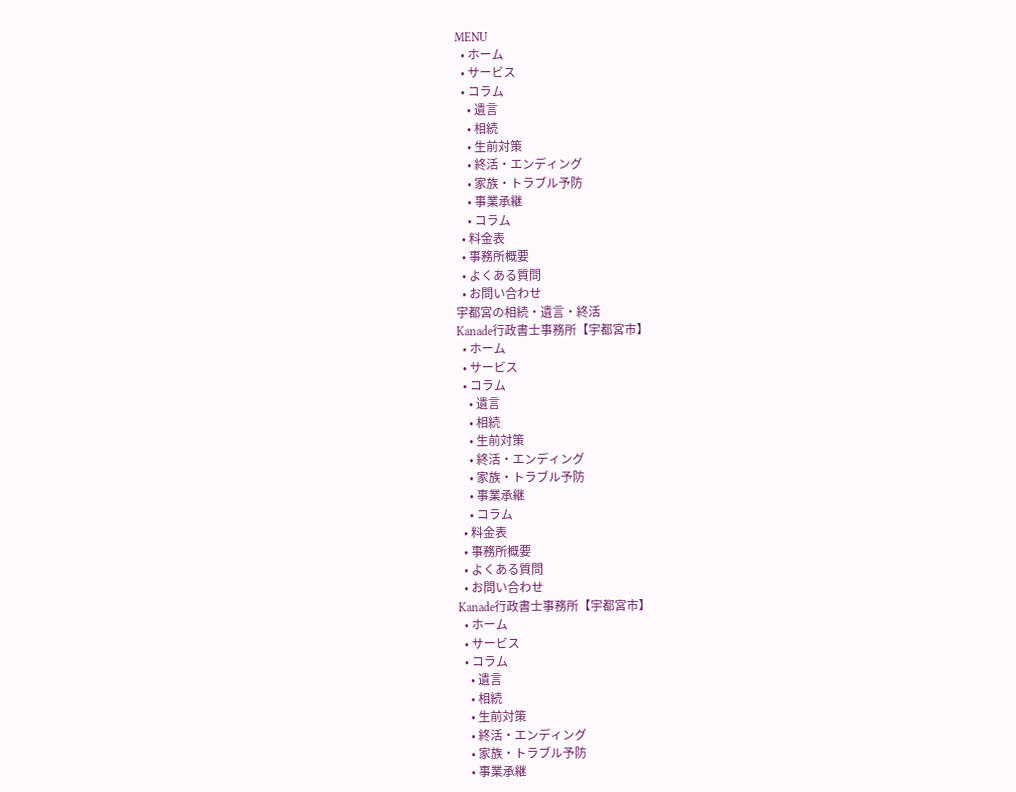MENU
  • ホーム
  • サービス
  • コラム
    • 遺言
    • 相続
    • 生前対策
    • 終活・エンディング
    • 家族・トラブル予防
    • 事業承継
    • コラム
  • 料金表
  • 事務所概要
  • よくある質問
  • お問い合わせ
宇都宮の相続・遺言・終活
Kanade行政書士事務所【宇都宮市】
  • ホーム
  • サービス
  • コラム
    • 遺言
    • 相続
    • 生前対策
    • 終活・エンディング
    • 家族・トラブル予防
    • 事業承継
    • コラム
  • 料金表
  • 事務所概要
  • よくある質問
  • お問い合わせ
Kanade行政書士事務所【宇都宮市】
  • ホーム
  • サービス
  • コラム
    • 遺言
    • 相続
    • 生前対策
    • 終活・エンディング
    • 家族・トラブル予防
    • 事業承継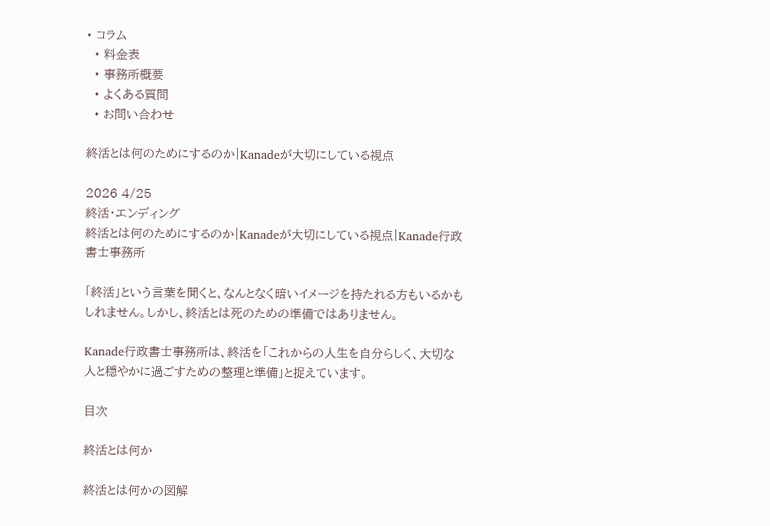• コラム
  • 料金表
  • 事務所概要
  • よくある質問
  • お問い合わせ

終活とは何のためにするのか|Kanadeが大切にしている視点

2026 4/25
終活・エンディング
終活とは何のためにするのか|Kanadeが大切にしている視点|Kanade行政書士事務所

「終活」という言葉を聞くと、なんとなく暗いイメージを持たれる方もいるかもしれません。しかし、終活とは死のための準備ではありません。

Kanade行政書士事務所は、終活を「これからの人生を自分らしく、大切な人と穏やかに過ごすための整理と準備」と捉えています。

目次

終活とは何か

終活とは何かの図解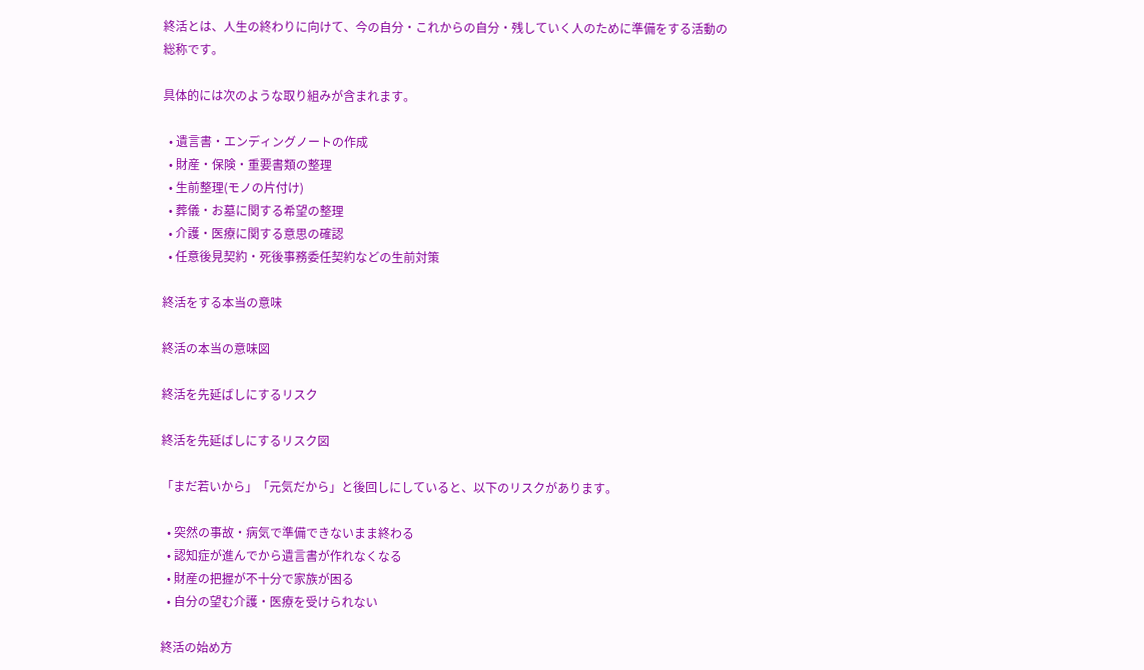終活とは、人生の終わりに向けて、今の自分・これからの自分・残していく人のために準備をする活動の総称です。

具体的には次のような取り組みが含まれます。

  • 遺言書・エンディングノートの作成
  • 財産・保険・重要書類の整理
  • 生前整理(モノの片付け)
  • 葬儀・お墓に関する希望の整理
  • 介護・医療に関する意思の確認
  • 任意後見契約・死後事務委任契約などの生前対策

終活をする本当の意味

終活の本当の意味図

終活を先延ばしにするリスク

終活を先延ばしにするリスク図

「まだ若いから」「元気だから」と後回しにしていると、以下のリスクがあります。

  • 突然の事故・病気で準備できないまま終わる
  • 認知症が進んでから遺言書が作れなくなる
  • 財産の把握が不十分で家族が困る
  • 自分の望む介護・医療を受けられない

終活の始め方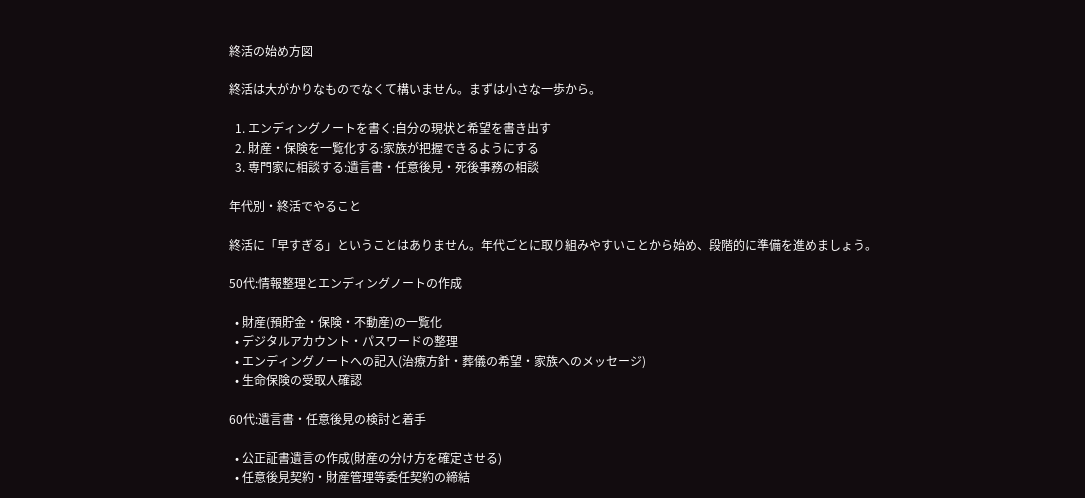終活の始め方図

終活は大がかりなものでなくて構いません。まずは小さな一歩から。

  1. エンディングノートを書く:自分の現状と希望を書き出す
  2. 財産・保険を一覧化する:家族が把握できるようにする
  3. 専門家に相談する:遺言書・任意後見・死後事務の相談

年代別・終活でやること

終活に「早すぎる」ということはありません。年代ごとに取り組みやすいことから始め、段階的に準備を進めましょう。

50代:情報整理とエンディングノートの作成

  • 財産(預貯金・保険・不動産)の一覧化
  • デジタルアカウント・パスワードの整理
  • エンディングノートへの記入(治療方針・葬儀の希望・家族へのメッセージ)
  • 生命保険の受取人確認

60代:遺言書・任意後見の検討と着手

  • 公正証書遺言の作成(財産の分け方を確定させる)
  • 任意後見契約・財産管理等委任契約の締結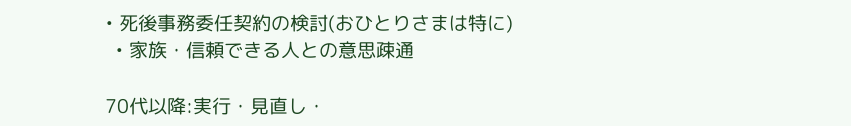• 死後事務委任契約の検討(おひとりさまは特に)
  • 家族・信頼できる人との意思疎通

70代以降:実行・見直し・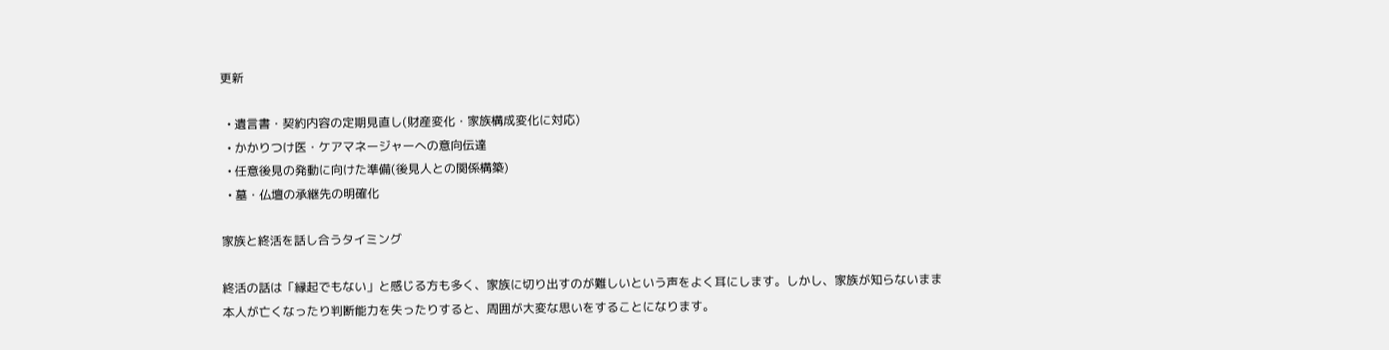更新

  • 遺言書・契約内容の定期見直し(財産変化・家族構成変化に対応)
  • かかりつけ医・ケアマネージャーへの意向伝達
  • 任意後見の発動に向けた準備(後見人との関係構築)
  • 墓・仏壇の承継先の明確化

家族と終活を話し合うタイミング

終活の話は「縁起でもない」と感じる方も多く、家族に切り出すのが難しいという声をよく耳にします。しかし、家族が知らないまま本人が亡くなったり判断能力を失ったりすると、周囲が大変な思いをすることになります。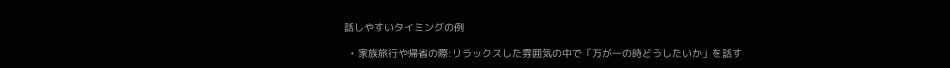話しやすいタイミングの例

  • 家族旅行や帰省の際:リラックスした雰囲気の中で「万が一の時どうしたいか」を話す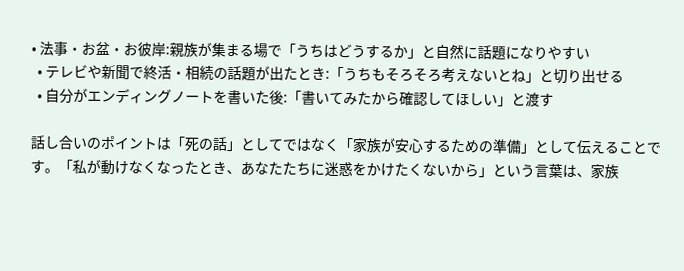• 法事・お盆・お彼岸:親族が集まる場で「うちはどうするか」と自然に話題になりやすい
  • テレビや新聞で終活・相続の話題が出たとき:「うちもそろそろ考えないとね」と切り出せる
  • 自分がエンディングノートを書いた後:「書いてみたから確認してほしい」と渡す

話し合いのポイントは「死の話」としてではなく「家族が安心するための準備」として伝えることです。「私が動けなくなったとき、あなたたちに迷惑をかけたくないから」という言葉は、家族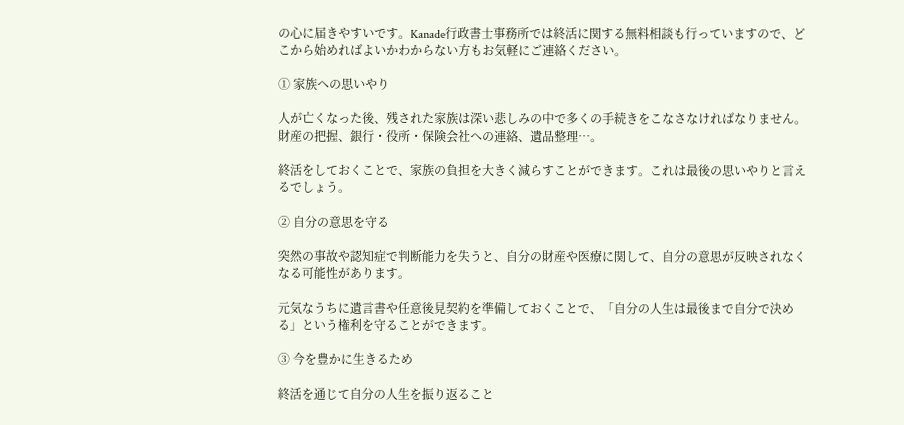の心に届きやすいです。Kanade行政書士事務所では終活に関する無料相談も行っていますので、どこから始めればよいかわからない方もお気軽にご連絡ください。

① 家族への思いやり

人が亡くなった後、残された家族は深い悲しみの中で多くの手続きをこなさなければなりません。財産の把握、銀行・役所・保険会社への連絡、遺品整理…。

終活をしておくことで、家族の負担を大きく減らすことができます。これは最後の思いやりと言えるでしょう。

② 自分の意思を守る

突然の事故や認知症で判断能力を失うと、自分の財産や医療に関して、自分の意思が反映されなくなる可能性があります。

元気なうちに遺言書や任意後見契約を準備しておくことで、「自分の人生は最後まで自分で決める」という権利を守ることができます。

③ 今を豊かに生きるため

終活を通じて自分の人生を振り返ること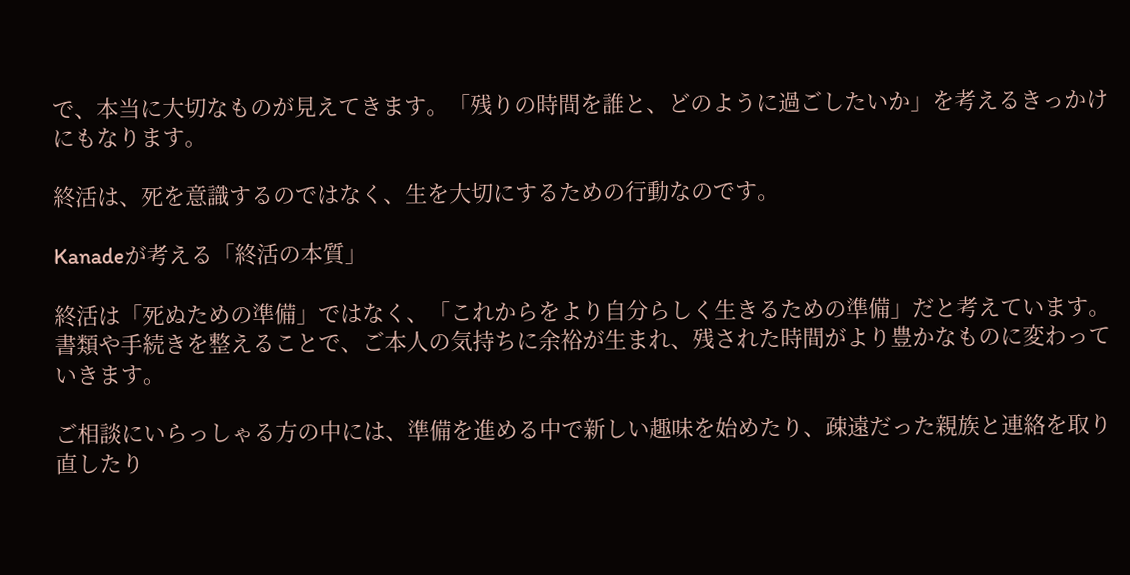で、本当に大切なものが見えてきます。「残りの時間を誰と、どのように過ごしたいか」を考えるきっかけにもなります。

終活は、死を意識するのではなく、生を大切にするための行動なのです。

Kanadeが考える「終活の本質」

終活は「死ぬための準備」ではなく、「これからをより自分らしく生きるための準備」だと考えています。書類や手続きを整えることで、ご本人の気持ちに余裕が生まれ、残された時間がより豊かなものに変わっていきます。

ご相談にいらっしゃる方の中には、準備を進める中で新しい趣味を始めたり、疎遠だった親族と連絡を取り直したり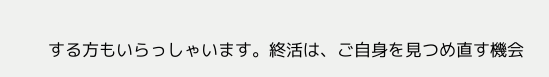する方もいらっしゃいます。終活は、ご自身を見つめ直す機会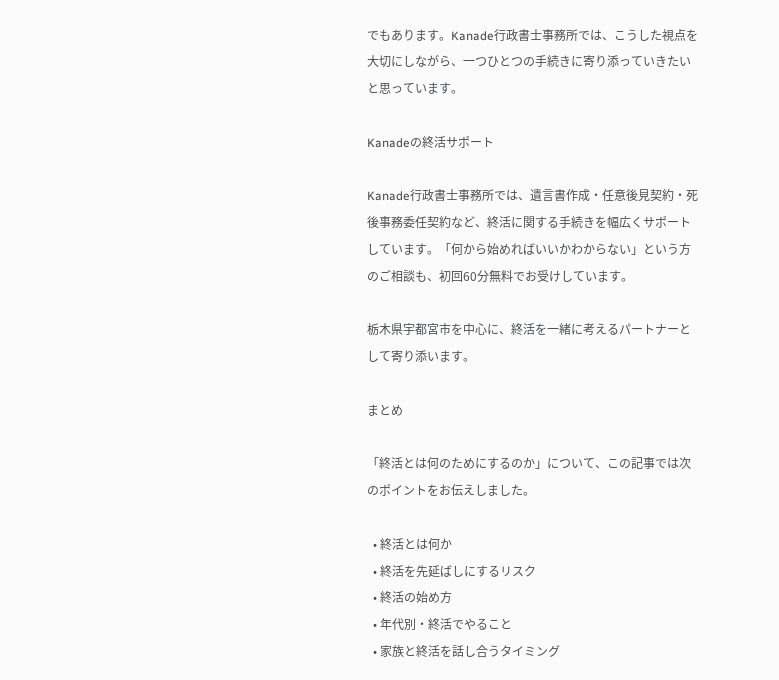でもあります。Kanade行政書士事務所では、こうした視点を大切にしながら、一つひとつの手続きに寄り添っていきたいと思っています。

Kanadeの終活サポート

Kanade行政書士事務所では、遺言書作成・任意後見契約・死後事務委任契約など、終活に関する手続きを幅広くサポートしています。「何から始めればいいかわからない」という方のご相談も、初回60分無料でお受けしています。

栃木県宇都宮市を中心に、終活を一緒に考えるパートナーとして寄り添います。

まとめ

「終活とは何のためにするのか」について、この記事では次のポイントをお伝えしました。

  • 終活とは何か
  • 終活を先延ばしにするリスク
  • 終活の始め方
  • 年代別・終活でやること
  • 家族と終活を話し合うタイミング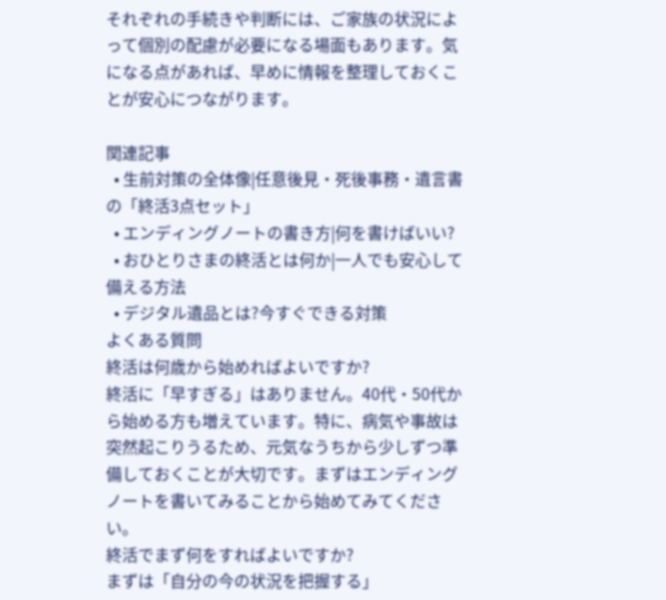それぞれの手続きや判断には、ご家族の状況によって個別の配慮が必要になる場面もあります。気になる点があれば、早めに情報を整理しておくことが安心につながります。

関連記事
  • 生前対策の全体像|任意後見・死後事務・遺言書の「終活3点セット」
  • エンディングノートの書き方|何を書けばいい?
  • おひとりさまの終活とは何か|一人でも安心して備える方法
  • デジタル遺品とは?今すぐできる対策
よくある質問
終活は何歳から始めればよいですか?
終活に「早すぎる」はありません。40代・50代から始める方も増えています。特に、病気や事故は突然起こりうるため、元気なうちから少しずつ準備しておくことが大切です。まずはエンディングノートを書いてみることから始めてみてください。
終活でまず何をすればよいですか?
まずは「自分の今の状況を把握する」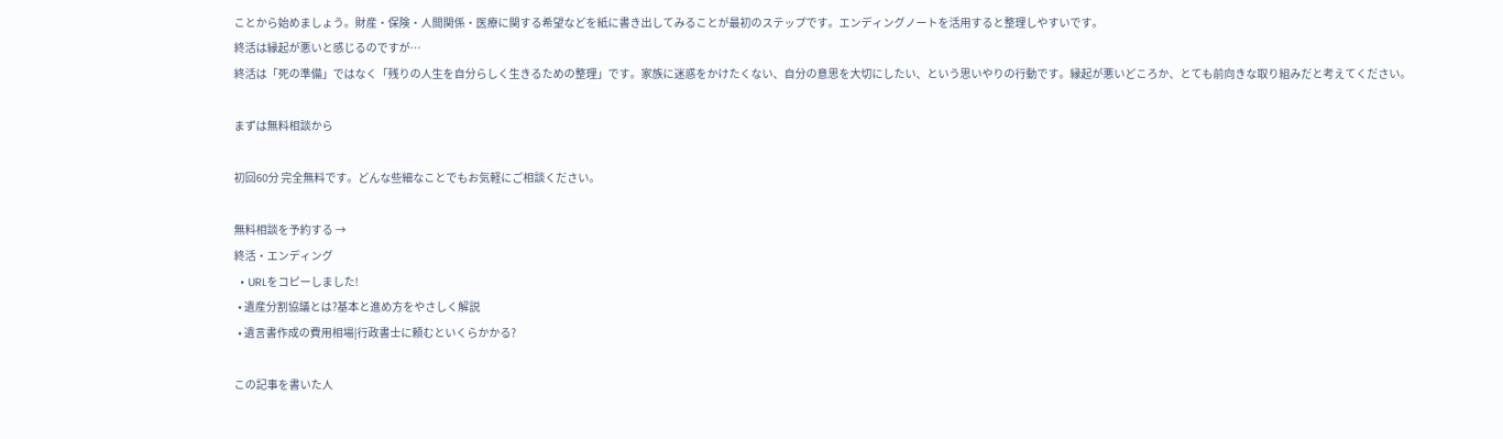ことから始めましょう。財産・保険・人間関係・医療に関する希望などを紙に書き出してみることが最初のステップです。エンディングノートを活用すると整理しやすいです。
終活は縁起が悪いと感じるのですが…
終活は「死の準備」ではなく「残りの人生を自分らしく生きるための整理」です。家族に迷惑をかけたくない、自分の意思を大切にしたい、という思いやりの行動です。縁起が悪いどころか、とても前向きな取り組みだと考えてください。

まずは無料相談から

初回60分 完全無料です。どんな些細なことでもお気軽にご相談ください。

無料相談を予約する →
終活・エンディング
  • URLをコピーしました!
  • 遺産分割協議とは?基本と進め方をやさしく解説
  • 遺言書作成の費用相場|行政書士に頼むといくらかかる?

この記事を書いた人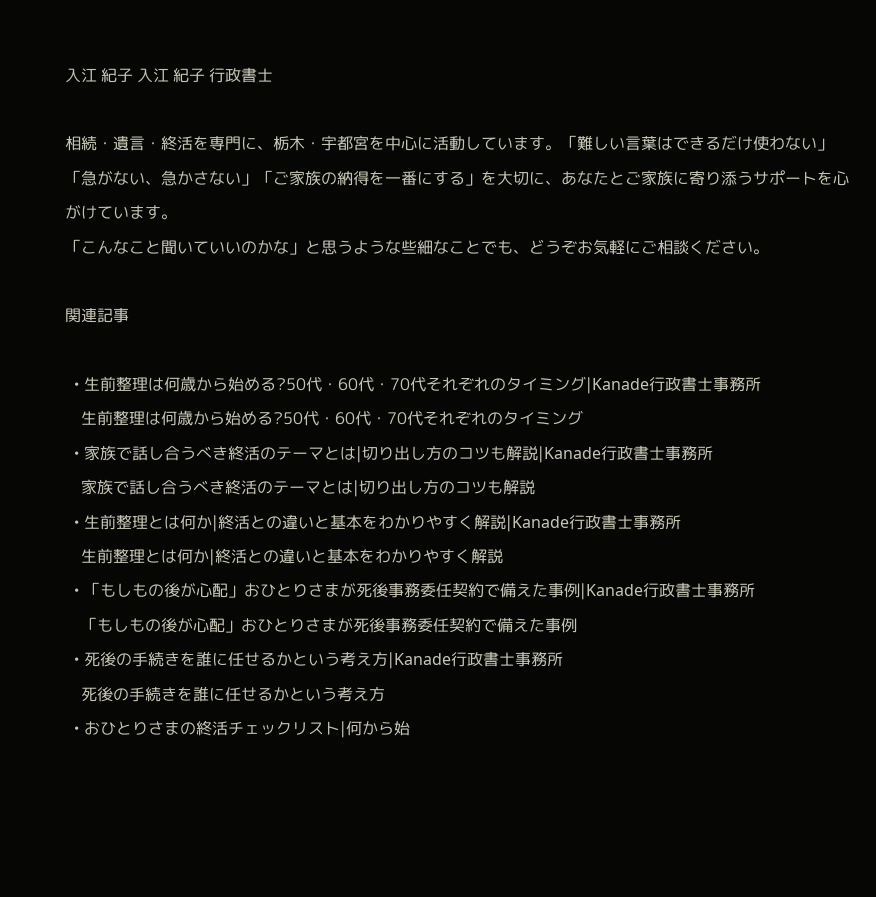入江 紀子 入江 紀子 行政書士

相続・遺言・終活を専門に、栃木・宇都宮を中心に活動しています。「難しい言葉はできるだけ使わない」「急がない、急かさない」「ご家族の納得を一番にする」を大切に、あなたとご家族に寄り添うサポートを心がけています。
「こんなこと聞いていいのかな」と思うような些細なことでも、どうぞお気軽にご相談ください。

関連記事

  • 生前整理は何歳から始める?50代・60代・70代それぞれのタイミング|Kanade行政書士事務所
    生前整理は何歳から始める?50代・60代・70代それぞれのタイミング
  • 家族で話し合うべき終活のテーマとは|切り出し方のコツも解説|Kanade行政書士事務所
    家族で話し合うべき終活のテーマとは|切り出し方のコツも解説
  • 生前整理とは何か|終活との違いと基本をわかりやすく解説|Kanade行政書士事務所
    生前整理とは何か|終活との違いと基本をわかりやすく解説
  • 「もしもの後が心配」おひとりさまが死後事務委任契約で備えた事例|Kanade行政書士事務所
    「もしもの後が心配」おひとりさまが死後事務委任契約で備えた事例
  • 死後の手続きを誰に任せるかという考え方|Kanade行政書士事務所
    死後の手続きを誰に任せるかという考え方
  • おひとりさまの終活チェックリスト|何から始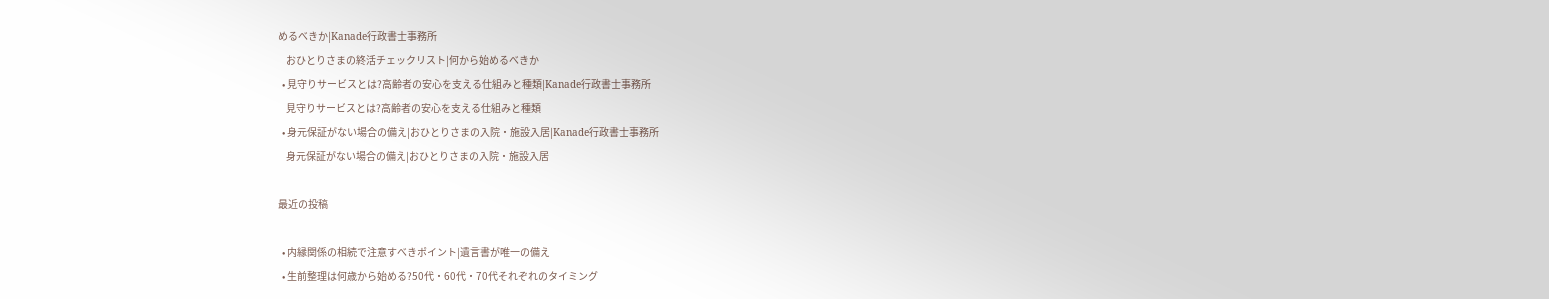めるべきか|Kanade行政書士事務所
    おひとりさまの終活チェックリスト|何から始めるべきか
  • 見守りサービスとは?高齢者の安心を支える仕組みと種類|Kanade行政書士事務所
    見守りサービスとは?高齢者の安心を支える仕組みと種類
  • 身元保証がない場合の備え|おひとりさまの入院・施設入居|Kanade行政書士事務所
    身元保証がない場合の備え|おひとりさまの入院・施設入居

最近の投稿

  • 内縁関係の相続で注意すべきポイント|遺言書が唯一の備え
  • 生前整理は何歳から始める?50代・60代・70代それぞれのタイミング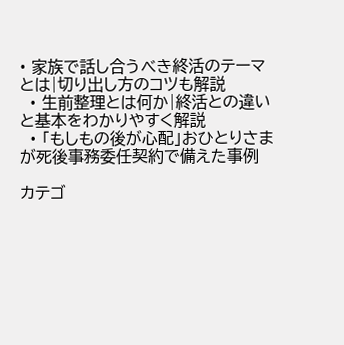• 家族で話し合うべき終活のテーマとは|切り出し方のコツも解説
  • 生前整理とは何か|終活との違いと基本をわかりやすく解説
  • 「もしもの後が心配」おひとりさまが死後事務委任契約で備えた事例

カテゴ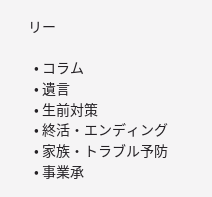リー

  • コラム
  • 遺言
  • 生前対策
  • 終活・エンディング
  • 家族・トラブル予防
  • 事業承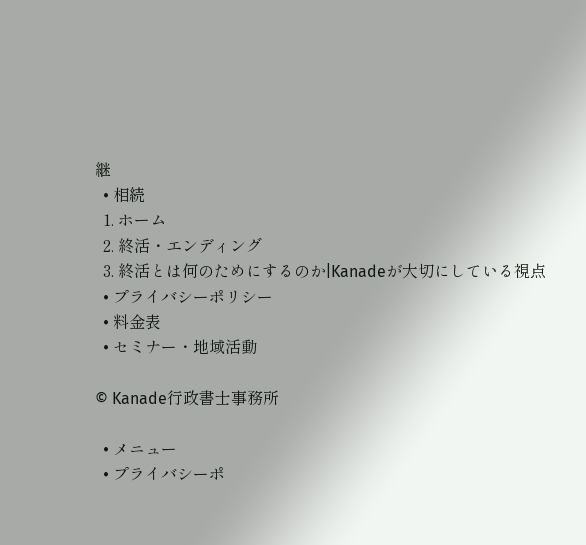継
  • 相続
  1. ホーム
  2. 終活・エンディング
  3. 終活とは何のためにするのか|Kanadeが大切にしている視点
  • プライバシーポリシー
  • 料金表
  • セミナー・地域活動

© Kanade行政書士事務所

  • メニュー
  • プライバシーポ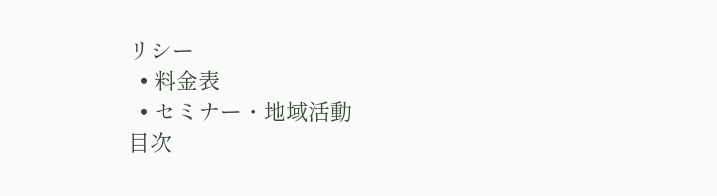リシー
  • 料金表
  • セミナー・地域活動
目次